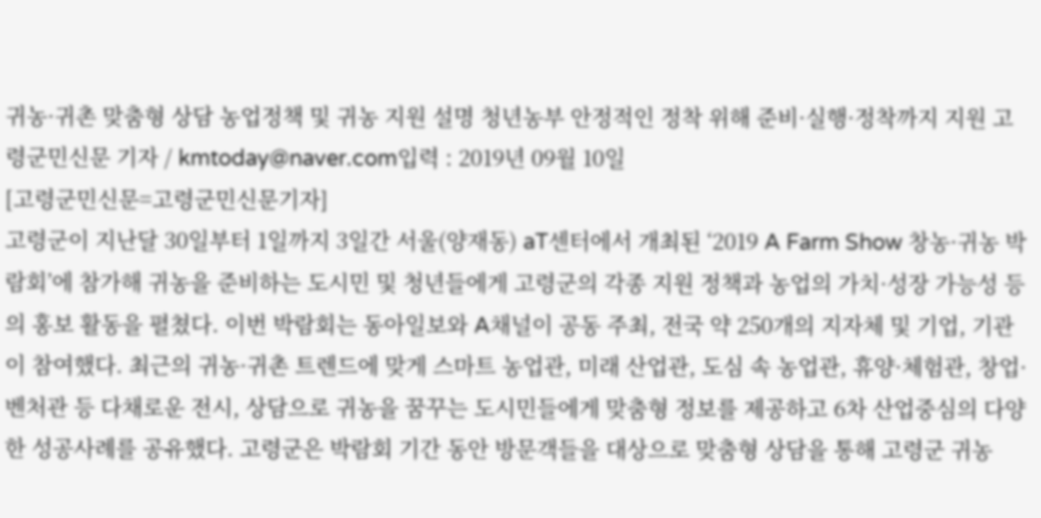귀농·귀촌 맞춤형 상담 농업정책 및 귀농 지원 설명 청년농부 안정적인 정착 위해 준비·실행·정착까지 지원 고령군민신문 기자 / kmtoday@naver.com입력 : 2019년 09월 10일
[고령군민신문=고령군민신문기자]
고령군이 지난달 30일부터 1일까지 3일간 서울(양재동) aT센터에서 개최된 ‘2019 A Farm Show 창농·귀농 박람회’에 참가해 귀농을 준비하는 도시민 및 청년들에게 고령군의 각종 지원 정책과 농업의 가치·성장 가능성 등의 홍보 활동을 펼쳤다. 이번 박람회는 동아일보와 A채널이 공동 주최, 전국 약 250개의 지자체 및 기업, 기관이 참여했다. 최근의 귀농·귀촌 트렌드에 맞게 스마트 농업관, 미래 산업관, 도심 속 농업관, 휴양·체험관, 창업·벤처관 등 다채로운 전시, 상담으로 귀농을 꿈꾸는 도시민들에게 맞춤형 정보를 제공하고 6차 산업중심의 다양한 성공사례를 공유했다. 고령군은 박람회 기간 동안 방문객들을 대상으로 맞춤형 상담을 통해 고령군 귀농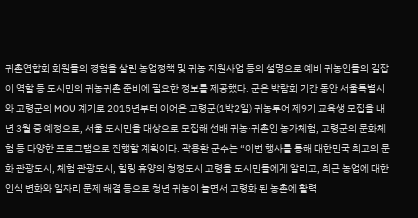귀촌연합회 회원들의 경험을 살린 농업정책 및 귀농 지원사업 등의 설명으로 예비 귀농인들의 길잡이 역할 등 도시민의 귀농귀촌 준비에 필요한 정보를 제공했다. 군은 박람회 기간 동안 서울특별시와 고령군의 MOU 계기로 2015년부터 이어온 고령군(1박2일) 귀농투어 제9기 교육생 모집을 내년 3월 중 예정으로, 서울 도시민을 대상으로 모집해 선배 귀농·귀촌인 농가체험, 고령군의 문화체험 등 다양한 프로그램으로 진행할 계획이다. 곽용환 군수는 “이번 행사를 통해 대한민국 최고의 문화 관광도시, 체험 관광도시, 힐링 휴양의 청정도시 고령을 도시민들에게 알리고, 최근 농업에 대한 인식 변화와 일자리 문제 해결 등으로 청년 귀농이 늘면서 고령화 된 농촌에 활력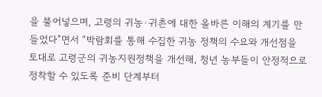을 불어넣으며, 고령의 귀농·귀촌에 대한 올바른 이해의 계기를 만들었다”면서 “박람회를 통해 수집한 귀농 정책의 수요와 개선점을 토대로 고령군의 귀농지원정책을 개선해, 청년 농부들이 안정적으로 정착할 수 있도록 준비 단계부터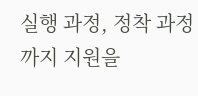실행 과정, 정착 과정까지 지원을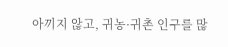아끼지 않고, 귀농·귀촌 인구를 많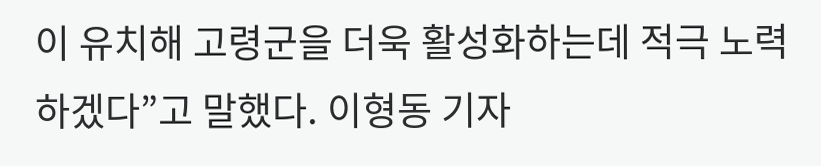이 유치해 고령군을 더욱 활성화하는데 적극 노력하겠다”고 말했다. 이형동 기자